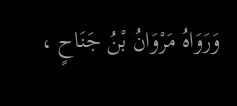وَرَوَاهُ مَرْوَانُ بْنُ جَنَاحٍ ،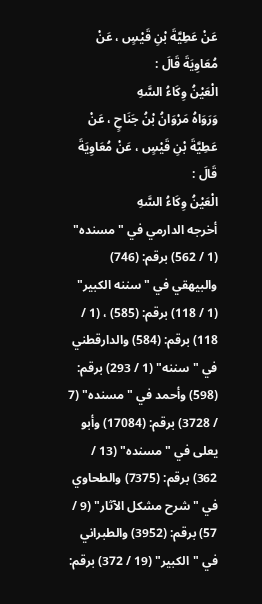عَنْ عَطِيَّةَ بْنِ قَيْسٍ ، عَنْ مُعَاوِيَةَ قَالَ :
الْعَيْنُ وِكَاءُ السَّهِ
وَرَوَاهُ مَرْوَانُ بْنُ جَنَاحٍ ، عَنْ عَطِيَّةَ بْنِ قَيْسٍ ، عَنْ مُعَاوِيَةَ قَالَ :
الْعَيْنُ وِكَاءُ السَّهِ
أخرجه الدارمي في "مسنده" (1 / 562) برقم: (746) والبيهقي في "سننه الكبير" (1 / 118) برقم: (585) ، (1 / 118) برقم: (584) والدارقطني في "سننه" (1 / 293) برقم: (598) وأحمد في "مسنده" (7 / 3728) برقم: (17084) وأبو يعلى في "مسنده" (13 / 362) برقم: (7375) والطحاوي في "شرح مشكل الآثار" (9 / 57) برقم: (3952) والطبراني في "الكبير" (19 / 372) برقم: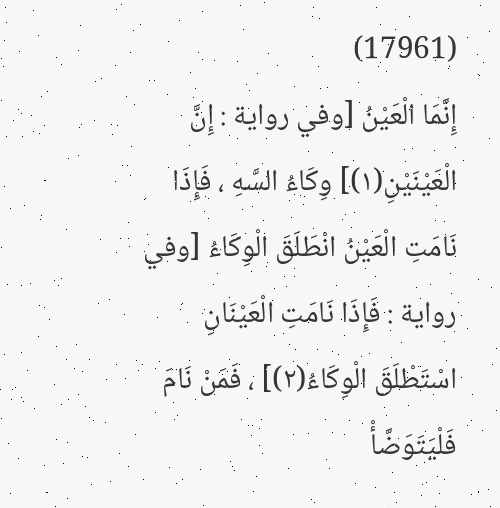(17961)
إِنَّمَا الْعَيْنُ [وفي رواية : إِنَّ الْعَيْنَيْنِ(١)] وِكَاءُ السَّهِ ، فَإِذَا نَامَتِ الْعَيْنُ انْطَلَقَ الْوِكَاءُ [وفي رواية : فَإِذَا نَامَتِ الْعَيْنَانِ اسْتَطْلَقَ الْوِكَاءُ(٢)] ، فَمَنْ نَامَ فَلْيَتَوَضَّأْ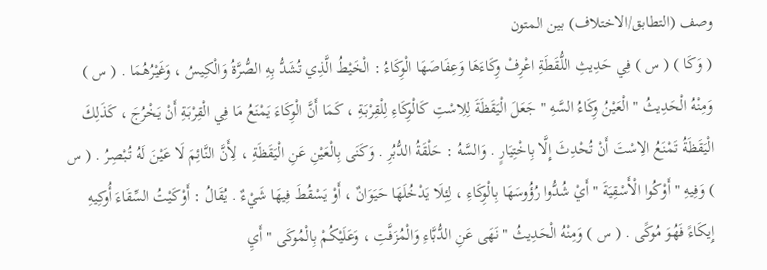وصف (التطابق/الاختلاف) بين المتون
( وَكَا ) ( س ) فِي حَدِيثِ اللُّقَطَةِ اعْرِفْ وِكَاءَهَا وَعِفَاصَهَا الْوِكَاءُ : الْخَيْطُ الَّذِي تُشَدُّ بِهِ الصُّرَّةُ وَالْكِيسُ ، وَغَيْرُهُمَا . ( س ) وَمِنْهُ الْحَدِيثُ " الْعَيْنُ وِكَاءُ السَّهِ " جَعَلَ الْيَقَظَةَ لِلِاسْتِ كَالْوِكَاءِ لِلْقِرْبَةِ ، كَمَا أَنَّ الْوِكَاءَ يَمْنَعُ مَا فِي الْقِرْبَةِ أَنْ يَخْرُجَ ، كَذَلِكَ الْيَقَظَةُ تَمْنَعُ الِاسْتَ أَنْ تُحْدِثَ إِلَّا بِاخْتِيَارٍ . وَالسَّهُ : حَلْقَةُ الدُّبُرِ . وَكَنَى بِالْعَيْنِ عَنِ الْيَقَظَةِ ، لِأَنَّ النَّائِمَ لَا عَيْنَ لَهُ تُبْصِرُ . ( س ) وَفِيهِ " أَوْكُوا الْأَسْقِيَةَ " أَيْ شُدُّوا رُؤُوسَهَا بِالْوِكَاءِ ، لِئِلَا يَدْخُلَهَا حَيَوَانٌ ، أَوْ يَسْقُطَ فِيهَا شَيْءٌ . يُقَالُ : أَوْكَيْتُ السِّقَاءَ أُوكِيهِ إِيكَاءً فَهُوَ مُوكًى . ( س ) وَمِنْهُ الْحَدِيثُ " نَهَى عَنِ الدُّبَّاءِ وَالْمُزَفَّتِ ، وَعَلَيْكُمْ بِالْمُوكَى " أَيِ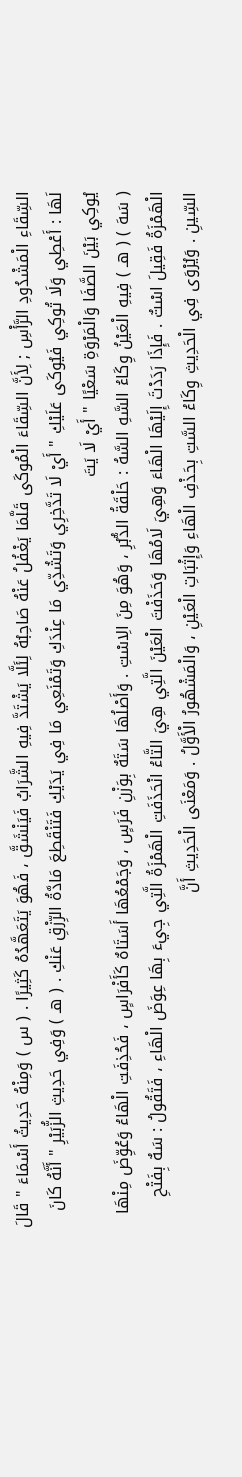السِّقَاءِ الْمَشْدُودِ الرَّأْسِ ; لِأَنَّ السِّقَاءَ الْمُوكَى قَلَّمَا يَغْفُلُ عَنْهُ صَاحِبُهُ لِئَلَّا يَشْتَدَّ فِيهِ الشَّرَابُ فَيَنْشَقَّ ، فَهُوَ يَتَعَهَّدُهُ كَثِيرًا . ( س ) وَمِنْهُ حَدِيثُ أَسْمَاءَ " قَالَ لَهَا : أَعْطِي وَلَا تُوكِي فَيُوكَى عَلَيْكِ " أَيْ لَا تَدَّخِرِي وَتَشُدِّي مَا عِنْدَكِ وَتَمْنَعِي مَا فِي يَدَيْكِ فَتَنْقَطِعَ مَادَّةُ الرِّزْقِ عَنْكِ . ( هـ ) وَفِي حَدِيثِ الزُّبَيْرِ " أَنَّهُ كَانَ يُوكِي بَيْنَ الصَّفَا وَالْمَرْوَةِ سَعْيًا " أَيْ لَا يَتَ
( سَهَ ) ( هـ ) فِيهِ الْعَيْنُ وِكَاءُ السَّهِ السَّهُ : حَلْقَةُ الدُّبُرِ ، وَهُوَ مِنَ الِاسْتِ . وَأَصْلُهَا سَتَهٌ بِوَزْنِ فَرَسٍ ، وَجَمْعُهَا أَسَتَاهٌ كَأَفْرَاسٍ ، فَحُذِفَتِ الْهَاءُ وَعُوِّضَ مِنْهَا الْهَمْزَةُ فَقِيلَ اسْتٌ . فَإِذَا رَدَدْتَ إِلَيْهَا الْهَاءَ وَهِيَ لَامُهَا وَحَذَفْتَ الْعَيْنَ الَّتِي هِيَ التَّاءُ انْحَذَفَتِ الْهَمْزَةُ الَّتِي جِيءَ بِهَا عِوَضَ الْهَاءِ ، فَتَقُولُ : سَهٌ بِفَتْحِ السِّينِ . وَيُرْوَى فِي الْحَدِيثِ وِكَاءُ السَّتِ بِحَذْفِ الْهَاءِ وَإِثْبَاتِ الْعَيْنِ ، وَالْمَشْهُورُ الْأَوَّلُ . وَمَعْنَى الْحَدِيثِ أَنَّ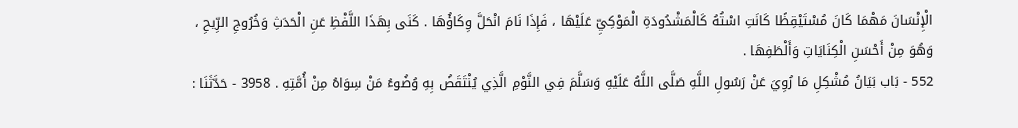الْإِنْسَانَ مَهْمَا كَانَ مُسْتَيْقِظًا كَانَتِ اسْتُهُ كَالْمَشْدُودَةِ الْمَوْكِيِّ عَلَيْهَا ، فَإِذَا نَامَ انْحَلَّ وِكَاؤُهَا . كَنَى بِهَذَا اللَّفْظِ عَنِ الْحَدَثِ وَخُرُوجِ الرِّيحِ ، وَهُوَ مِنْ أَحْسَنِ الْكِنَايَاتِ وَأَلْطَفِهَا .
552 - بَاب بَيَانُ مُشْكِلِ مَا رُوِيَ عَنْ رَسُولِ اللَّهِ صَلَّى اللَّهُ عَلَيْهِ وَسَلَّمَ فِي النَّوْمِ الَّذِي يُنْتَقَضُ بِهِ وُضُوءُ مَنْ سِوَاهُ مِنْ أُمَّتِهِ . 3958 - حَدَّثَنَا :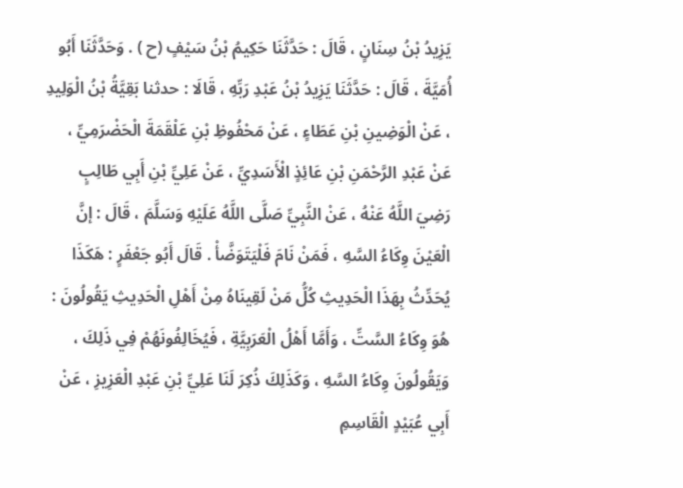يَزِيدُ بْنُ سِنَانٍ ، قَالَ : حَدَّثَنَا حَكِيمُ بْنُ سَيْفٍ (ح ) . وَحَدَّثَنَا أَبُو أُمَيَّةَ ، قَالَ : حَدَّثَنَا يَزِيدُ بْنُ عَبْدِ رَبِّهِ ، قَالَا : حدثنا بَقِيَّةُ بْنُ الْوَلِيدِ ، عَنْ الْوَضِينِ بْنِ عَطَاءٍ ، عَنْ مَحْفُوظِ بْنِ عَلْقَمَةَ الْحَضْرَمِيِّ ، عَنْ عَبْدِ الرَّحْمَنِ بْنِ عَائِذٍ الْأَسَدِيِّ ، عَنْ عَلِيِّ بْنِ أَبِي طَالِبٍ رَضِيَ اللَّهُ عَنْهُ ، عَنْ النَّبِيِّ صَلَّى اللَّهُ عَلَيْهِ وَسَلَّمَ ، قَالَ : إنَّ الْعَيْنَ وِكَاءُ السَّهِ ، فَمَنْ نَامَ فَلْيَتَوَضَّأْ . قَالَ أَبُو جَعْفَرٍ : هَكَذَا يُحَدِّثُ بِهَذَا الْحَدِيثِ كُلُّ مَنْ لَقِينَاهُ مِنْ أَهْلِ الْحَدِيثِ يَقُولُونَ : هُوَ وِكَاءُ السَّتِّ ، وَأَمَّا أَهْلُ الْعَرَبِيَّةِ ، فَيُخَالِفُونَهُمْ فِي ذَلِكَ ، وَيَقُولُونَ وِكَاءُ السَّهِ ، وَكَذَلِكَ ذُكِرَ لَنَا عَلِيِّ بْنِ عَبْدِ الْعَزِيزِ ، عَنْ أَبِي عُبَيْدٍ الْقَاسِمِ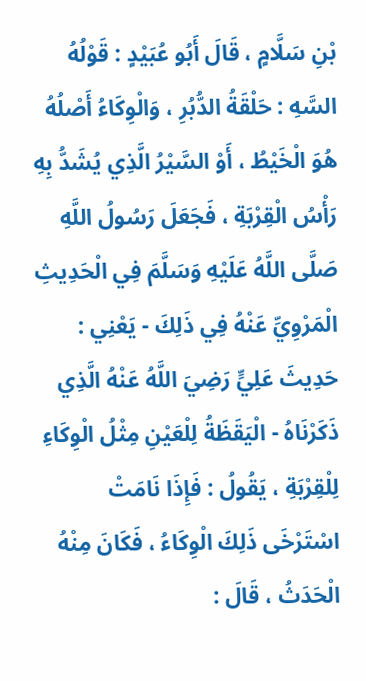بْنِ سَلَّامٍ ، قَالَ أَبُو عُبَيْدٍ : قَوْلُهُ السَّهِ : حَلْقَةُ الدُّبُرِ ، وَالْوِكَاءُ أَصْلُهُ هُوَ الْخَيْطُ ، أَوْ السَّيْرُ الَّذِي يُشَدُّ بِهِ رَأْسُ الْقِرْبَةِ ، فَجَعَلَ رَسُولُ اللَّهِ صَلَّى اللَّهُ عَلَيْهِ وَسَلَّمَ فِي الْحَدِيثِ الْمَرْوِيِّ عَنْهُ فِي ذَلِكَ - يَعْنِي : حَدِيثَ عَلِيٍّ رَضِيَ اللَّهُ عَنْهُ الَّذِي ذَكَرْنَاهُ - الْيَقَظَةُ لِلْعَيْنِ مِثْلُ الْوِكَاءِ لِلْقِرْبَةِ ، يَقُولُ : فَإِذَا نَامَتْ اسْتَرْخَى ذَلِكَ الْوِكَاءُ ، فَكَانَ مِنْهُ الْحَدَثُ ، قَالَ :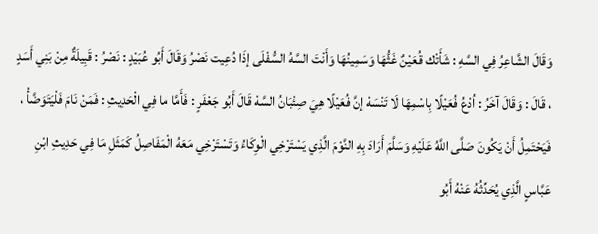وَقَالَ الشَّاعِرُ فِي السَّهِ : شَأَتْك قُعَيْنٌ غَثُّهَا وَسَمِينُهَا وَأَنْتَ السَّهُ السُّفْلَى إذَا دُعِيت نَصْرُ وَقَالَ أَبُو عُبَيْدٍ : نَصْرُ : قَبِيلَةٌ مِنْ بَنِي أَسَدٍ ، قَالَ : وَقَالَ آخَرُ : اُدْعُ فُعَيْلًا بِاسْمِهَا لَا تَنْسَهْ إنَّ فُعَيْلًا هِيَ صِئْبَانُ السَّهْ قَالَ أَبُو جَعْفَرٍ : فَأَمَّا ما فِي الْحَدِيثِ : فَمَنْ نَامَ فَلْيَتَوَضَّأْ ، فَيَحْتَمِلُ أَنْ يَكُونَ صَلَّى اللَّهُ عَلَيْهِ وَسَلَّمَ أَرَادَ بِهِ النَّوْمَ الَّذِي يَسْتَرْخِي الْوِكَاءُ وَتَسْتَرْخِي مَعَهُ الْمَفَاصِلُ كَمَثَلِ مَا فِي حَدِيثِ ابْنِ عَبَّاسٍ الَّذِي يُحَدِّثُهُ عَنْهُ أَبُو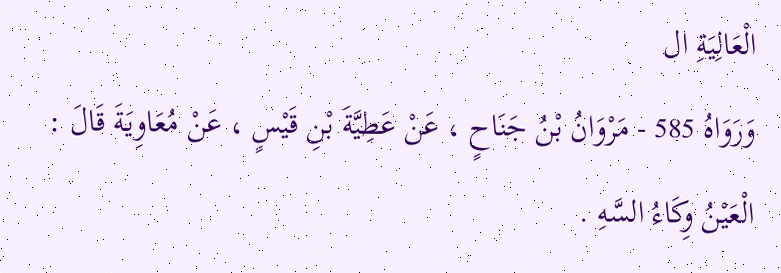الْعَالِيَةِ ال
وَرَوَاهُ 585 - مَرْوَانُ بْنُ جَنَاحٍ ، عَنْ عَطِيَّةَ بْنِ قَيْسٍ ، عَنْ مُعَاوِيَةَ قَالَ : الْعَيْنُ وِكَاءُ السَّهِ .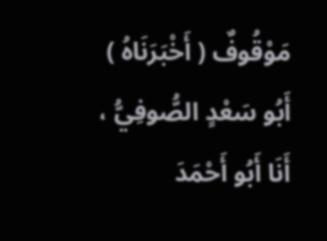مَوْقُوفٌ ( أَخْبَرَنَاهُ ) أَبُو سَعْدٍ الصُّوفِيُّ ، أَنَا أَبُو أَحْمَدَ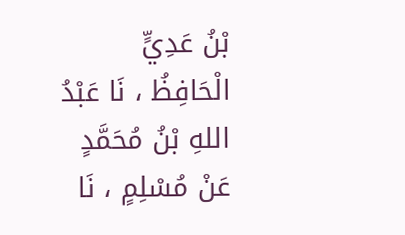بْنُ عَدِيٍّ الْحَافِظُ ، نَا عَبْدُ اللهِ بْنُ مُحَمَّدٍ عَنْ مُسْلِمٍ ، نَا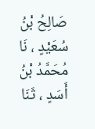صَالِحُ بْنُ سُعَيْدٍ ، نَا مُحَمَّدُ بْنُ أَسَدٍ ، ثَنَا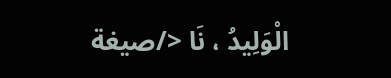الْوَلِيدُ ، نَا </صيغة